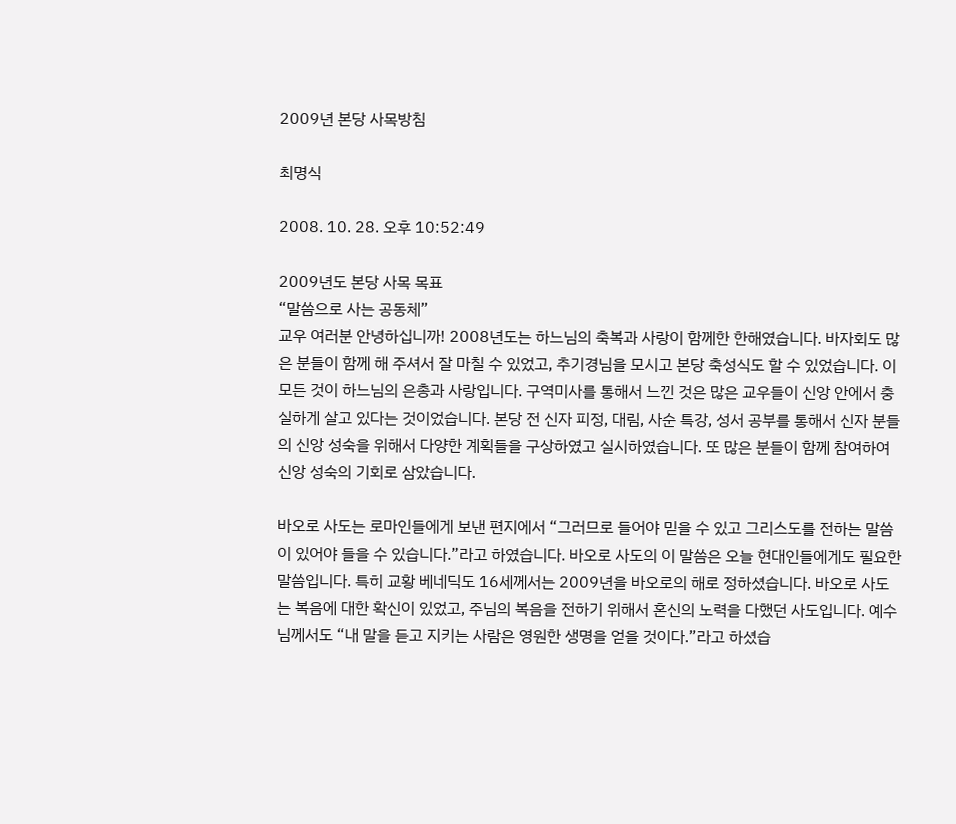2009년 본당 사목방침

최명식

2008. 10. 28. 오후 10:52:49

2009년도 본당 사목 목표
“말씀으로 사는 공동체”
교우 여러분 안녕하십니까! 2008년도는 하느님의 축복과 사랑이 함께한 한해였습니다. 바자회도 많은 분들이 함께 해 주셔서 잘 마칠 수 있었고, 추기경님을 모시고 본당 축성식도 할 수 있었습니다. 이 모든 것이 하느님의 은총과 사랑입니다. 구역미사를 통해서 느낀 것은 많은 교우들이 신앙 안에서 충실하게 살고 있다는 것이었습니다. 본당 전 신자 피정, 대림, 사순 특강, 성서 공부를 통해서 신자 분들의 신앙 성숙을 위해서 다양한 계획들을 구상하였고 실시하였습니다. 또 많은 분들이 함께 참여하여 신앙 성숙의 기회로 삼았습니다.

바오로 사도는 로마인들에게 보낸 편지에서 “그러므로 들어야 믿을 수 있고 그리스도를 전하는 말씀이 있어야 들을 수 있습니다.”라고 하였습니다. 바오로 사도의 이 말씀은 오늘 현대인들에게도 필요한 말씀입니다. 특히 교황 베네딕도 16세께서는 2009년을 바오로의 해로 정하셨습니다. 바오로 사도는 복음에 대한 확신이 있었고, 주님의 복음을 전하기 위해서 혼신의 노력을 다했던 사도입니다. 예수님께서도 “내 말을 듣고 지키는 사람은 영원한 생명을 얻을 것이다.”라고 하셨습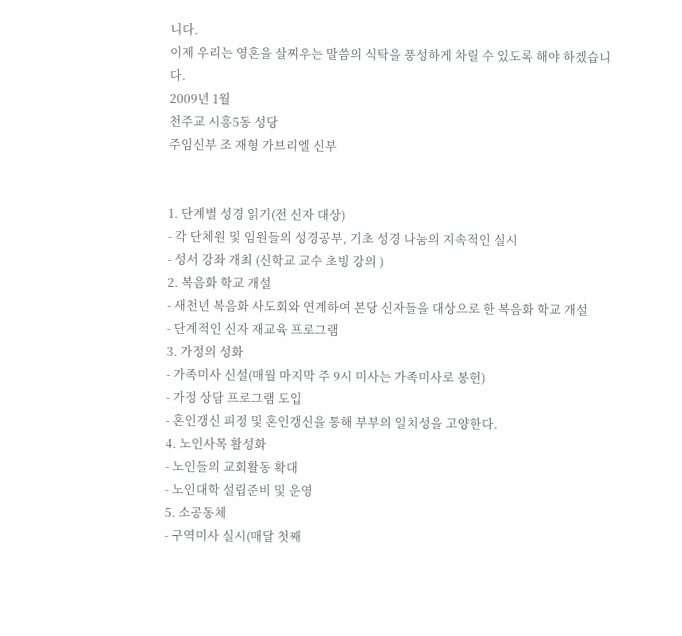니다.
이제 우리는 영혼을 살찌우는 말씀의 식탁을 풍성하게 차릴 수 있도록 해야 하겠습니다.
2009년 1월
천주교 시흥5동 성당
주임신부 조 재형 가브리엘 신부


1. 단계별 성경 읽기(전 신자 대상)
- 각 단체원 및 임원들의 성경공부, 기초 성경 나눔의 지속적인 실시
- 성서 강좌 개최 (신학교 교수 초빙 강의 )
2. 복음화 학교 개설
- 새천년 복음화 사도회와 연계하여 본당 신자들을 대상으로 한 복음화 학교 개설
- 단계적인 신자 재교육 프로그램
3. 가정의 성화
- 가족미사 신설(매월 마지막 주 9시 미사는 가족미사로 봉헌)
- 가정 상담 프로그램 도입
- 혼인갱신 피정 및 혼인갱신을 통해 부부의 일치성을 고양한다.
4. 노인사목 활성화
- 노인들의 교회활동 확대
- 노인대학 설립준비 및 운영
5. 소공동체
- 구역미사 실시(매달 첫째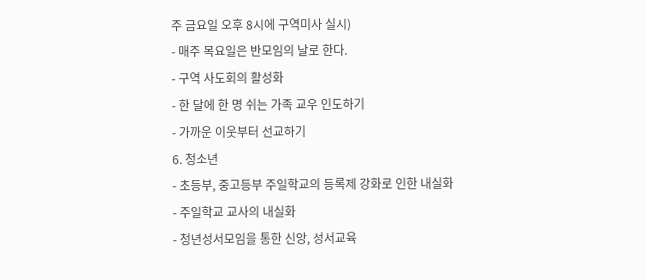주 금요일 오후 8시에 구역미사 실시)
- 매주 목요일은 반모임의 날로 한다.
- 구역 사도회의 활성화
- 한 달에 한 명 쉬는 가족 교우 인도하기
- 가까운 이웃부터 선교하기
6. 청소년
- 초등부, 중고등부 주일학교의 등록제 강화로 인한 내실화
- 주일학교 교사의 내실화
- 청년성서모임을 통한 신앙, 성서교육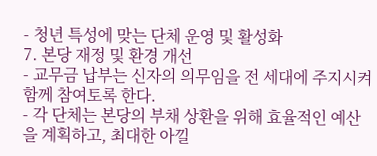- 청년 특성에 맞는 단체 운영 및 활성화
7. 본당 재정 및 환경 개선
- 교무금 납부는 신자의 의무임을 전 세대에 주지시켜 함께 참여토록 한다.
- 각 단체는 본당의 부채 상환을 위해 효율적인 예산을 계획하고, 최대한 아낄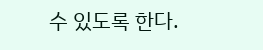수 있도록 한다.